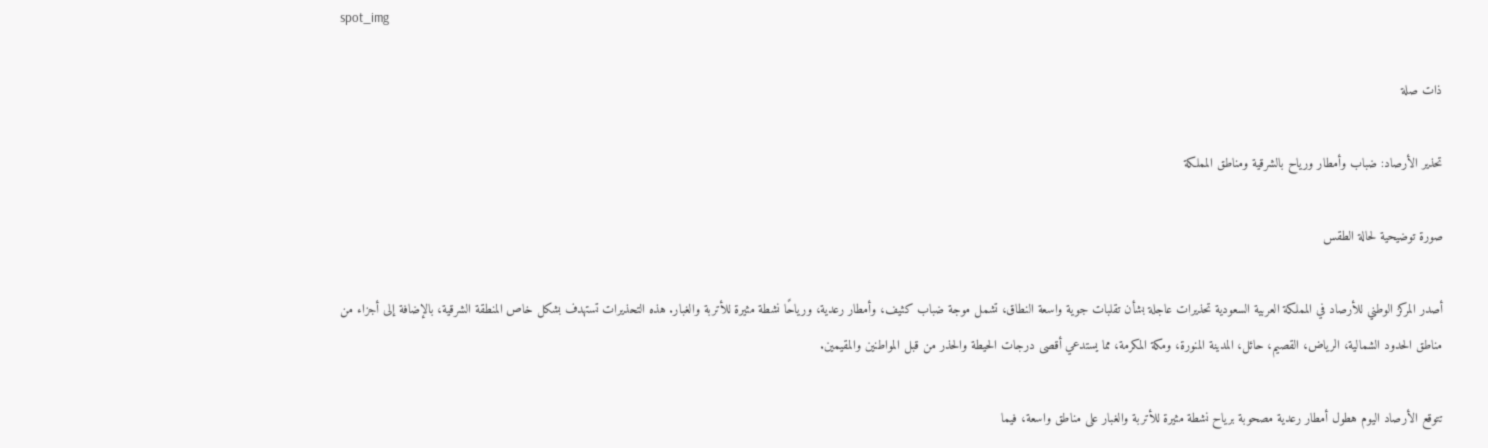spot_img

ذات صلة

تحذير الأرصاد: ضباب وأمطار ورياح بالشرقية ومناطق المملكة

صورة توضيحية لحالة الطقس

أصدر المركز الوطني للأرصاد في المملكة العربية السعودية تحذيرات عاجلة بشأن تقلبات جوية واسعة النطاق، تشمل موجة ضباب كثيف، وأمطار رعدية، ورياحًا نشطة مثيرة للأتربة والغبار. هذه التحذيرات تستهدف بشكل خاص المنطقة الشرقية، بالإضافة إلى أجزاء من مناطق الحدود الشمالية، الرياض، القصيم، حائل، المدينة المنورة، ومكة المكرمة، مما يستدعي أقصى درجات الحيطة والحذر من قبل المواطنين والمقيمين.

تتوقع الأرصاد اليوم هطول أمطار رعدية مصحوبة برياح نشطة مثيرة للأتربة والغبار على مناطق واسعة، فيما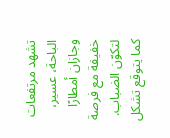تشهد مرتفعات الباحة، عسير، وجازان أمطارًا خفيفة مع فرصة لتكوّن الضباب. كما يتوقع تشكل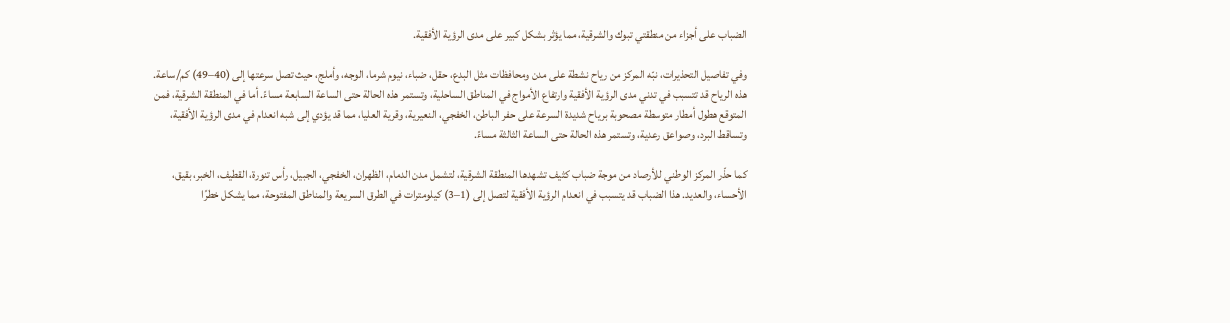الضباب على أجزاء من منطقتي تبوك والشرقية، مما يؤثر بشكل كبير على مدى الرؤية الأفقية.

وفي تفاصيل التحذيرات، نبّه المركز من رياح نشطة على مدن ومحافظات مثل البدع، حقل، ضباء، نيوم شرما، الوجه، وأملج، حيث تصل سرعتها إلى (40–49) كم/ساعة. هذه الرياح قد تتسبب في تدني مدى الرؤية الأفقية وارتفاع الأمواج في المناطق الساحلية، وتستمر هذه الحالة حتى الساعة السابعة مساءً. أما في المنطقة الشرقية، فمن المتوقع هطول أمطار متوسطة مصحوبة برياح شديدة السرعة على حفر الباطن، الخفجي، النعيرية، وقرية العليا، مما قد يؤدي إلى شبه انعدام في مدى الرؤية الأفقية، وتساقط البرد، وصواعق رعدية، وتستمر هذه الحالة حتى الساعة الثالثة مساءً.

كما حذّر المركز الوطني للأرصاد من موجة ضباب كثيف تشهدها المنطقة الشرقية، لتشمل مدن الدمام، الظهران، الخفجي، الجبيل، رأس تنورة، القطيف، الخبر، بقيق، الأحساء، والعديد. هذا الضباب قد يتسبب في انعدام الرؤية الأفقية لتصل إلى (1–3) كيلومترات في الطرق السريعة والمناطق المفتوحة، مما يشكل خطرًا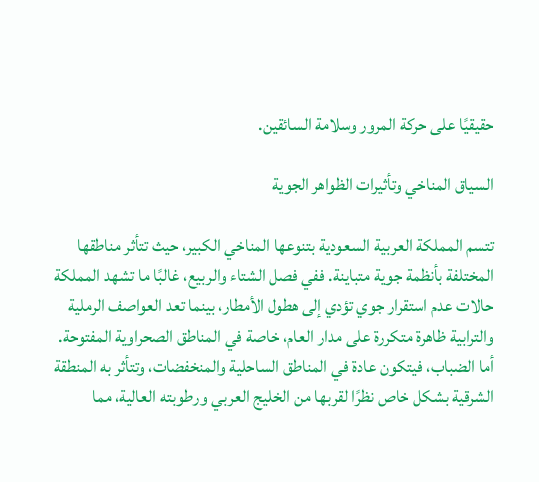حقيقيًا على حركة المرور وسلامة السائقين.

السياق المناخي وتأثيرات الظواهر الجوية

تتسم المملكة العربية السعودية بتنوعها المناخي الكبير، حيث تتأثر مناطقها المختلفة بأنظمة جوية متباينة. ففي فصل الشتاء والربيع، غالبًا ما تشهد المملكة حالات عدم استقرار جوي تؤدي إلى هطول الأمطار، بينما تعد العواصف الرملية والترابية ظاهرة متكررة على مدار العام، خاصة في المناطق الصحراوية المفتوحة. أما الضباب، فيتكون عادة في المناطق الساحلية والمنخفضات، وتتأثر به المنطقة الشرقية بشكل خاص نظرًا لقربها من الخليج العربي ورطوبته العالية، مما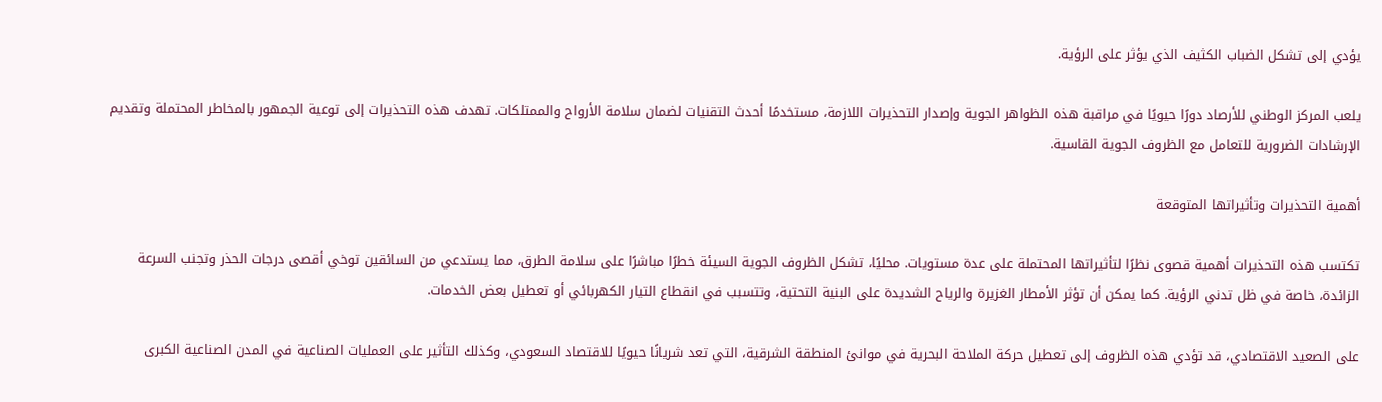يؤدي إلى تشكل الضباب الكثيف الذي يؤثر على الرؤية.

يلعب المركز الوطني للأرصاد دورًا حيويًا في مراقبة هذه الظواهر الجوية وإصدار التحذيرات اللازمة، مستخدمًا أحدث التقنيات لضمان سلامة الأرواح والممتلكات. تهدف هذه التحذيرات إلى توعية الجمهور بالمخاطر المحتملة وتقديم الإرشادات الضرورية للتعامل مع الظروف الجوية القاسية.

أهمية التحذيرات وتأثيراتها المتوقعة

تكتسب هذه التحذيرات أهمية قصوى نظرًا لتأثيراتها المحتملة على عدة مستويات. محليًا، تشكل الظروف الجوية السيئة خطرًا مباشرًا على سلامة الطرق، مما يستدعي من السائقين توخي أقصى درجات الحذر وتجنب السرعة الزائدة، خاصة في ظل تدني الرؤية. كما يمكن أن تؤثر الأمطار الغزيرة والرياح الشديدة على البنية التحتية، وتتسبب في انقطاع التيار الكهربائي أو تعطيل بعض الخدمات.

على الصعيد الاقتصادي، قد تؤدي هذه الظروف إلى تعطيل حركة الملاحة البحرية في موانئ المنطقة الشرقية، التي تعد شريانًا حيويًا للاقتصاد السعودي، وكذلك التأثير على العمليات الصناعية في المدن الصناعية الكبرى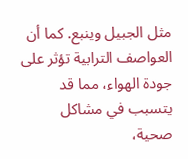مثل الجبيل وينبع. كما أن العواصف الترابية تؤثر على جودة الهواء، مما قد يتسبب في مشاكل صحية،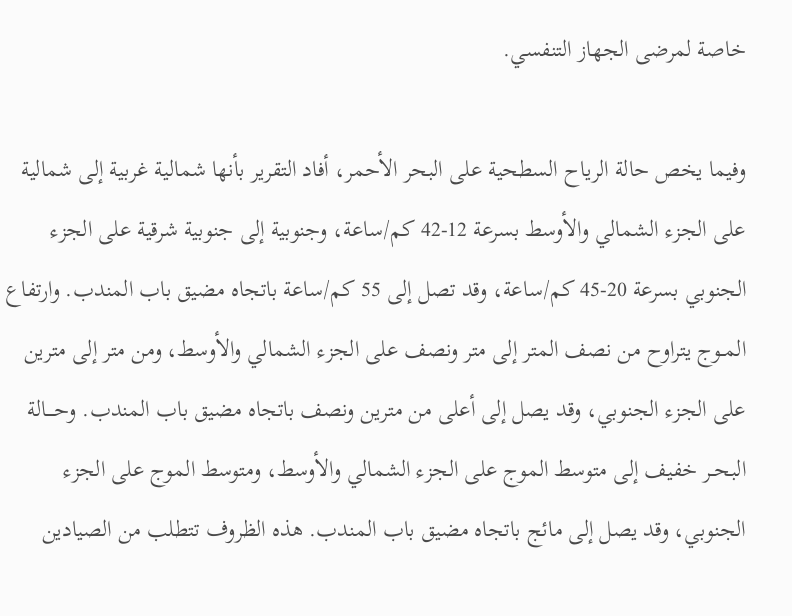خاصة لمرضى الجهاز التنفسي.

وفيما يخص حالة الرياح السطحية على البحر الأحمر، أفاد التقرير بأنها شمالية غربية إلى شمالية على الجزء الشمالي والأوسط بسرعة 12-42 كم/ساعة، وجنوبية إلى جنوبية شرقية على الجزء الجنوبي بسرعة 20-45 كم/ساعة، وقد تصل إلى 55 كم/ساعة باتجاه مضيق باب المندب. وارتفاع المــوج يتراوح من نصف المتر إلى متر ونصف على الجزء الشمالي والأوسط، ومن متر إلى مترين على الجزء الجنوبي، وقد يصل إلى أعلى من مترين ونصف باتجاه مضيق باب المندب. وحــــالة البحــر خفيف إلى متوسط الموج على الجزء الشمالي والأوسط، ومتوسط الموج على الجزء الجنوبي، وقد يصل إلى مائج باتجاه مضيق باب المندب. هذه الظروف تتطلب من الصيادين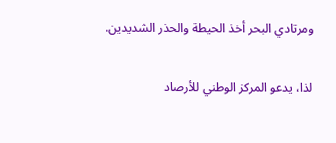ومرتادي البحر أخذ الحيطة والحذر الشديدين.

لذا، يدعو المركز الوطني للأرصاد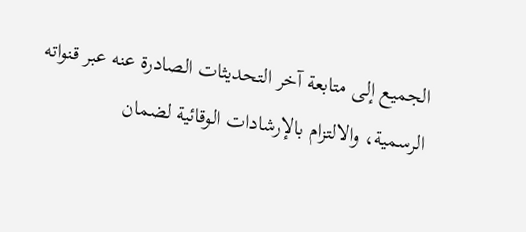الجميع إلى متابعة آخر التحديثات الصادرة عنه عبر قنواته الرسمية، والالتزام بالإرشادات الوقائية لضمان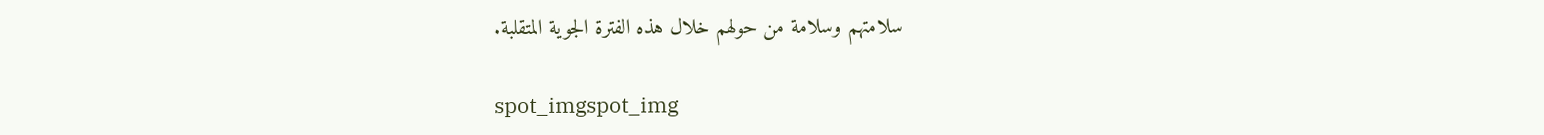سلامتهم وسلامة من حولهم خلال هذه الفترة الجوية المتقلبة.

spot_imgspot_img